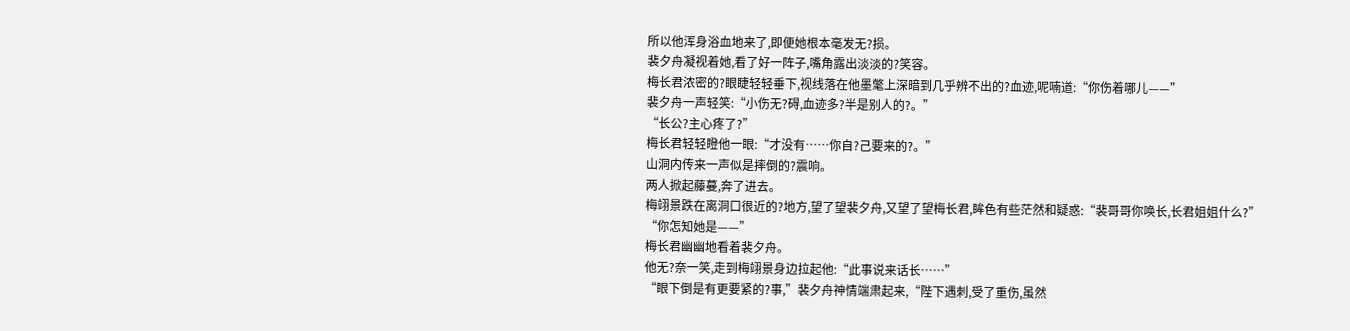所以他浑身浴血地来了,即便她根本毫发无?损。
裴夕舟凝视着她,看了好一阵子,嘴角露出淡淡的?笑容。
梅长君浓密的?眼睫轻轻垂下,视线落在他墨氅上深暗到几乎辨不出的?血迹,呢喃道:“你伤着哪儿——”
裴夕舟一声轻笑:“小伤无?碍,血迹多?半是别人的?。”
“长公?主心疼了?”
梅长君轻轻瞪他一眼:“才没有……你自?己要来的?。”
山洞内传来一声似是摔倒的?震响。
两人掀起藤蔓,奔了进去。
梅翊景跌在离洞口很近的?地方,望了望裴夕舟,又望了望梅长君,眸色有些茫然和疑惑:“裴哥哥你唤长,长君姐姐什么?”
“你怎知她是——”
梅长君幽幽地看着裴夕舟。
他无?奈一笑,走到梅翊景身边拉起他:“此事说来话长……”
“眼下倒是有更要紧的?事,”裴夕舟神情端肃起来,“陛下遇刺,受了重伤,虽然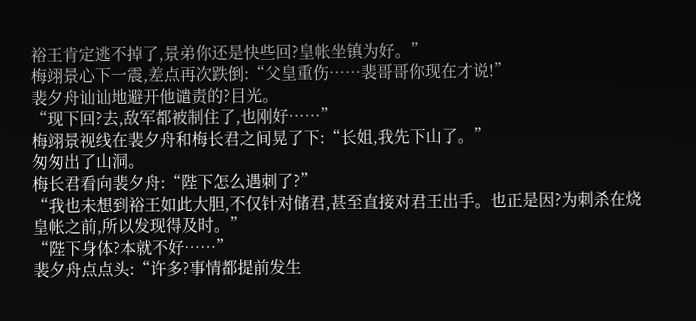裕王肯定逃不掉了,景弟你还是快些回?皇帐坐镇为好。”
梅翊景心下一震,差点再次跌倒:“父皇重伤……裴哥哥你现在才说!”
裴夕舟讪讪地避开他谴责的?目光。
“现下回?去,敌军都被制住了,也刚好……”
梅翊景视线在裴夕舟和梅长君之间晃了下:“长姐,我先下山了。”
匆匆出了山洞。
梅长君看向裴夕舟:“陛下怎么遇刺了?”
“我也未想到裕王如此大胆,不仅针对储君,甚至直接对君王出手。也正是因?为刺杀在烧皇帐之前,所以发现得及时。”
“陛下身体?本就不好……”
裴夕舟点点头:“许多?事情都提前发生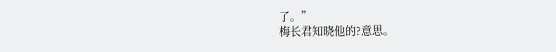了。”
梅长君知晓他的?意思。